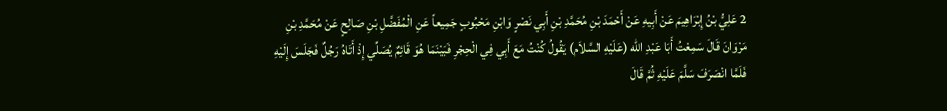2 عَلِيُّ بْنُ إِبْرَاهِيمَ عَنْ أَبِيهِ عَنْ أَحْمَدَ بْنِ مُحَمَّدِ بْنِ أَبِي نَصْرٍ وَابْنِ مَحْبُوبٍ جَمِيعاً عَنِ الْمُفَضَّلِ بْنِ صَالِحٍ عَنْ مُحَمَّدِ بْنِ مَرْوَانَ قَالَ سَمِعْتُ أَبَا عَبْدِ الله (عَلَيْهِ السَّلاَم) يَقُولُ كُنْتُ مَعَ أَبِي فِي الْحِجْرِ فَبَيْنَمَا هُوَ قَائِمٌ يُصَلِّي إِذْ أَتَاهُ رَجُلٌ فَجَلَسَ إِلَيْهِ فَلَمَّا انْصَرَفَ سَلَّمَ عَلَيْهِ ثُمَّ قَالَ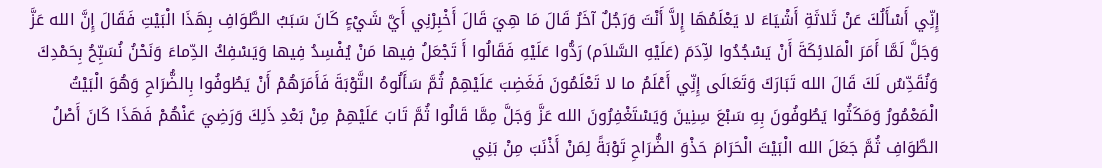إِنِّي أَسْأَلُكَ عَنْ ثَلاثَةِ أَشْيَاءَ لا يَعْلَمُهَا إِلاَّ أَنْتَ وَرَجُلٌ آخَرُ قَالَ مَا هِيَ قَالَ أَخْبِرْنِي أَيَّ شَيْءٍ كَانَ سَبَبُ الطَّوَافِ بِهَذَا الْبَيْتِ فَقَالَ إِنَّ الله عَزَّ وَجَلَّ لَمَّا أَمَرَ الْمَلائِكَةَ أَنْ يَسْجُدُوا لآِدَمَ (عَلَيْهِ السَّلاَم) رَدُّوا عَلَيْهِ فَقَالُوا أَ تَجْعَلُ فِيها مَنْ يُفْسِدُ فِيها وَيَسْفِكُ الدِّماءَ وَنَحْنُ نُسَبِّحُ بِحَمْدِكَ وَنُقَدِّسُ لَكَ قَالَ الله تَبَارَكَ وَتَعَالَى إِنِّي أَعْلَمُ ما لا تَعْلَمُونَ فَغَضِبَ عَلَيْهِمْ ثُمَّ سَأَلُوهُ التَّوْبَةَ فَأَمَرَهُمْ أَنْ يَطُوفُوا بِالضُّرَاحِ وَهُوَ الْبَيْتُ الْمَعْمُورُ وَمَكَثُوا يَطُوفُونَ بِهِ سَبْعَ سِنِينَ وَيَسْتَغْفِرُونَ الله عَزَّ وَجَلَّ مِمَّا قَالُوا ثُمَّ تَابَ عَلَيْهِمْ مِنْ بَعْدِ ذَلِكَ وَرَضِيَ عَنْهُمْ فَهَذَا كَانَ أَصْلُ الطَّوَافِ ثُمَّ جَعَلَ الله الْبَيْتَ الْحَرَامَ حَذْوَ الضُّرَاحِ تَوْبَةً لِمَنْ أَذْنَبَ مِنْ بَنِي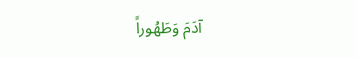آدَمَ وَطَهُوراً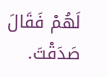لَهُمْ فَقَالَ صَدَقْتَ.